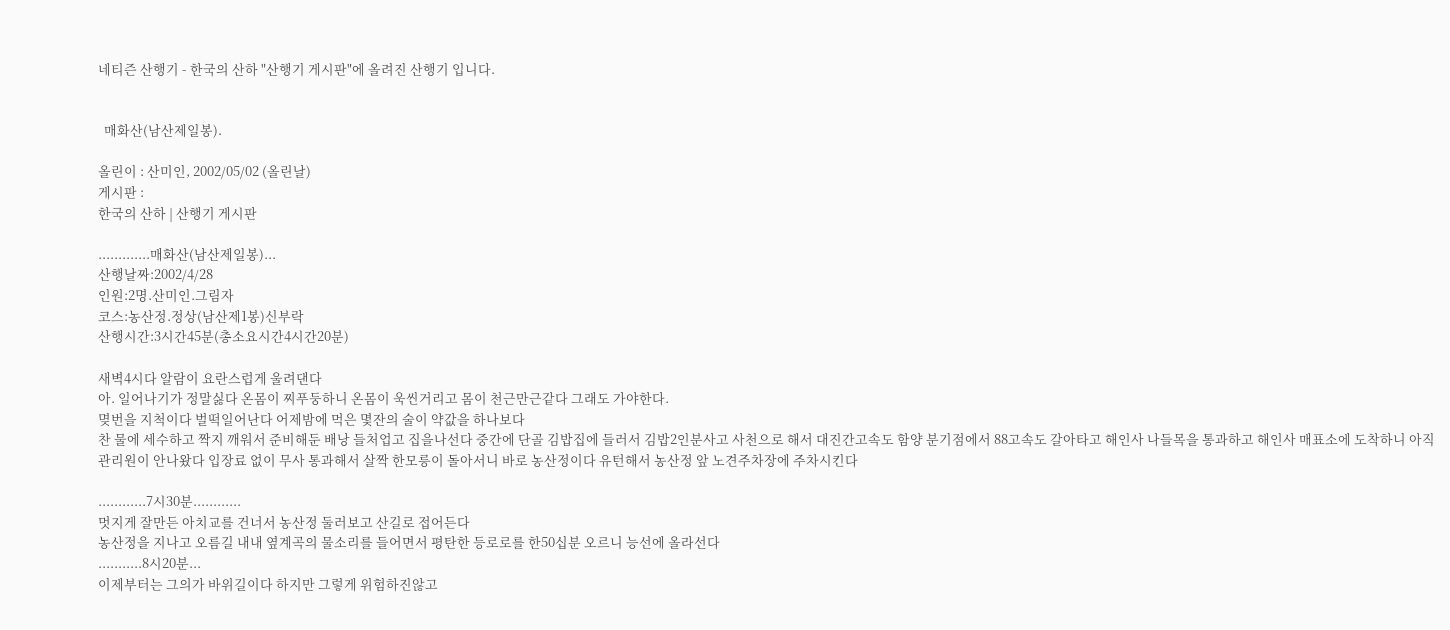네티즌 산행기 - 한국의 산하 "산행기 게시판"에 올려진 산행기 입니다.


  매화산(남산제일봉).

올린이 : 산미인, 2002/05/02 (올린날)
게시판 :
한국의 산하 | 산행기 게시판

.............매화산(남산제일봉)...
산행날짜:2002/4/28
인원:2명.산미인.그림자
코스:농산정.정상(남산제1봉)신부락
산행시간:3시간45분(총소요시간4시간20분)

새벽4시다 알람이 요란스럽게 울려댄다
아. 일어나기가 정말싫다 온몸이 찌푸둥하니 온몸이 욱씬거리고 몸이 천근만근같다 그래도 가야한다.
몆번을 지척이다 벌떡일어난다 어제밤에 먹은 몇잔의 술이 약값을 하나보다
찬 물에 세수하고 짝지 깨워서 준비해둔 배낭 들처업고 집을나선다 중간에 단골 김밥집에 들러서 김밥2인분사고 사천으로 해서 대진간고속도 함양 분기점에서 88고속도 갈아타고 해인사 나들목을 통과하고 해인사 매표소에 도착하니 아직 관리원이 안나왔다 입장료 없이 무사 통과해서 살짝 한모릉이 돌아서니 바로 농산정이다 유턴해서 농산정 앞 노견주차장에 주차시킨다

............7시30분............
멋지게 잘만든 아치교를 건너서 농산정 둘러보고 산길로 접어든다
농산정을 지나고 오름길 내내 옆계곡의 물소리를 들어면서 평탄한 등로로를 한50십분 오르니 능선에 올라선다
...........8시20분...
이제부터는 그의가 바위길이다 하지만 그렇게 위험하진않고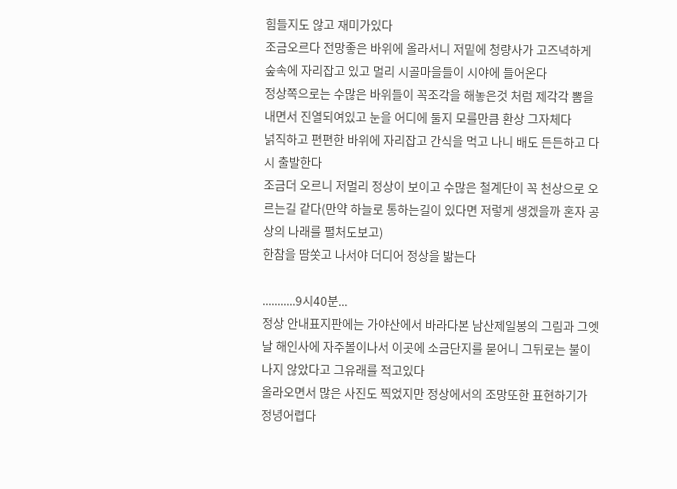힘들지도 않고 재미가있다
조금오르다 전망좋은 바위에 올라서니 저밑에 청량사가 고즈녁하게 숲속에 자리잡고 있고 멀리 시골마을들이 시야에 들어온다
정상쪽으로는 수많은 바위들이 꼭조각을 해놓은것 처럼 제각각 뽐을내면서 진열되여있고 눈을 어디에 둘지 모를만큼 환상 그자체다
넑직하고 편편한 바위에 자리잡고 간식을 먹고 나니 배도 든든하고 다시 출발한다
조금더 오르니 저멀리 정상이 보이고 수많은 철계단이 꼭 천상으로 오르는길 같다(만약 하늘로 통하는길이 있다면 저렇게 생겠을까 혼자 공상의 나래를 펼처도보고)
한참을 땀쏫고 나서야 더디어 정상을 밞는다

...........9시40분...
정상 안내표지판에는 가야산에서 바라다본 남산제일봉의 그림과 그엣날 해인사에 자주볼이나서 이곳에 소금단지를 묻어니 그뒤로는 불이나지 않았다고 그유래를 적고있다
올라오면서 많은 사진도 찍었지만 정상에서의 조망또한 표현하기가 정녕어렵다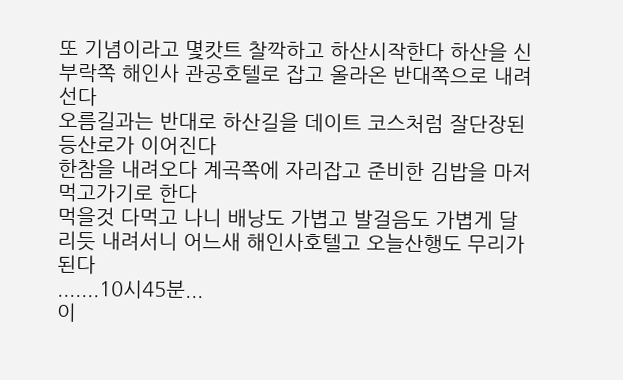또 기념이라고 몇캇트 찰깍하고 하산시작한다 하산을 신부락쪽 해인사 관공호텔로 잡고 올라온 반대쪽으로 내려선다
오름길과는 반대로 하산길을 데이트 코스처럼 잘단장된 등산로가 이어진다
한참을 내려오다 계곡쪽에 자리잡고 준비한 김밥을 마저 먹고가기로 한다
먹을것 다먹고 나니 배낭도 가볍고 발걸음도 가볍게 달리듯 내려서니 어느새 해인사호텔고 오늘산행도 무리가된다
.......10시45분...
이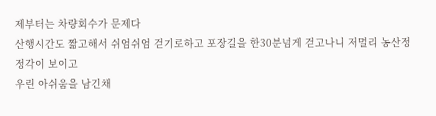제부터는 차량회수가 문제다
산행시간도 짦고해서 쉬엄쉬엄 걷기로하고 포장길을 한30분넘게 걷고나니 저멀리 농산정 정각이 보이고
우린 아쉬움을 남긴채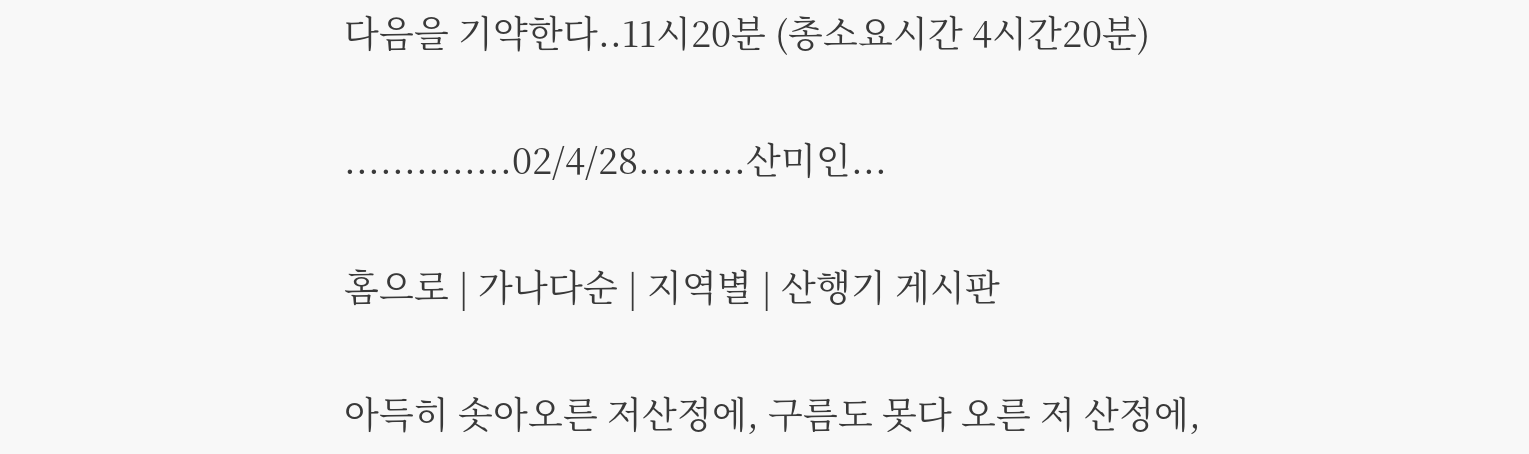다음을 기약한다..11시20분 (총소요시간 4시간20분)

..............02/4/28.........산미인...

홈으로 | 가나다순 | 지역별 | 산행기 게시판

아득히 솟아오른 저산정에, 구름도 못다 오른 저 산정에,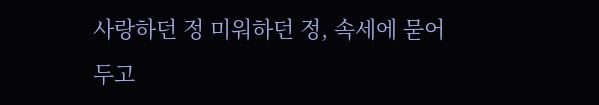사랑하던 정 미워하던 정, 속세에 묻어두고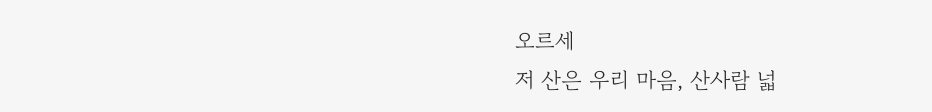오르세
저 산은 우리 마음, 산사람 넓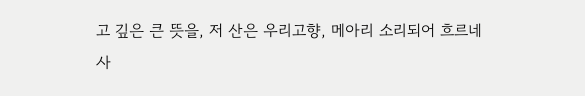고 깊은 큰 뜻을, 저 산은 우리고향, 메아리 소리되어 흐르네
사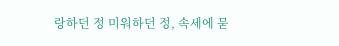랑하던 정 미워하던 정, 속세에 묻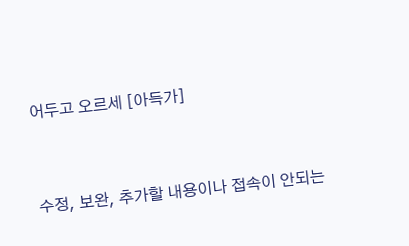어두고 오르세 [아득가]


수정, 보완, 추가할 내용이나 접속이 안되는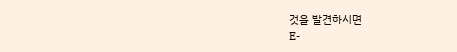것을 발견하시면
E-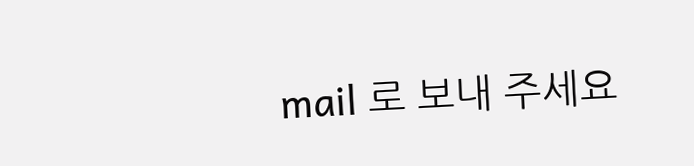mail 로 보내 주세요